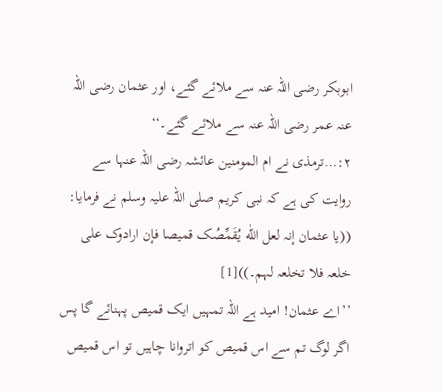ابوبکر رضی اللہ عنہ سے ملائے گئے، اور عثمان رضی اللہ عنہ عمر رضی اللہ عنہ سے ملائے گئے۔‘‘
۲:…ترمذی نے ام المومنین عائشہ رضی اللہ عنہا سے روایت کی ہے کہ نبی کریم صلی اللہ علیہ وسلم نے فرمایا:
((یا عثمان إنہ لعل اللّٰه یُقَمِّصُک قمیصا فإن ارادوک علی خلعہ فلا تخلعہ لہم۔))[1]
’’اے عثمان! امید ہے اللہ تمہیں ایک قمیص پہنائے گا پس اگر لوگ تم سے اس قمیص کو اتروانا چاہیں تو اس قمیص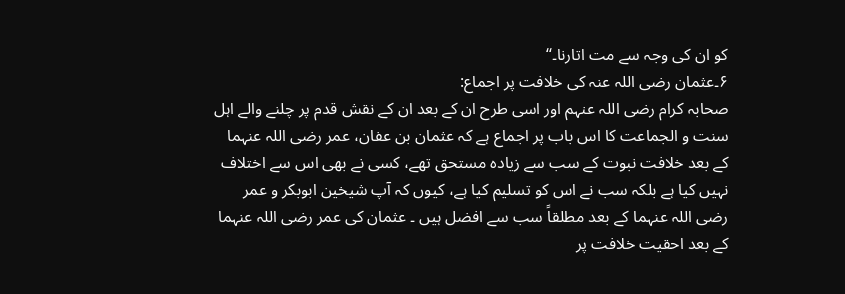کو ان کی وجہ سے مت اتارنا۔‘‘
۶۔عثمان رضی اللہ عنہ کی خلافت پر اجماع:
صحابہ کرام رضی اللہ عنہم اور اسی طرح ان کے بعد ان کے نقش قدم پر چلنے والے اہل سنت و الجماعت کا اس باب پر اجماع ہے کہ عثمان بن عفان، عمر رضی اللہ عنہما کے بعد خلافت نبوت کے سب سے زیادہ مستحق تھے، کسی نے بھی اس سے اختلاف نہیں کیا ہے بلکہ سب نے اس کو تسلیم کیا ہے، کیوں کہ آپ شیخین ابوبکر و عمر رضی اللہ عنہما کے بعد مطلقاً سب سے افضل ہیں ۔ عثمان کی عمر رضی اللہ عنہما کے بعد احقیت خلافت پر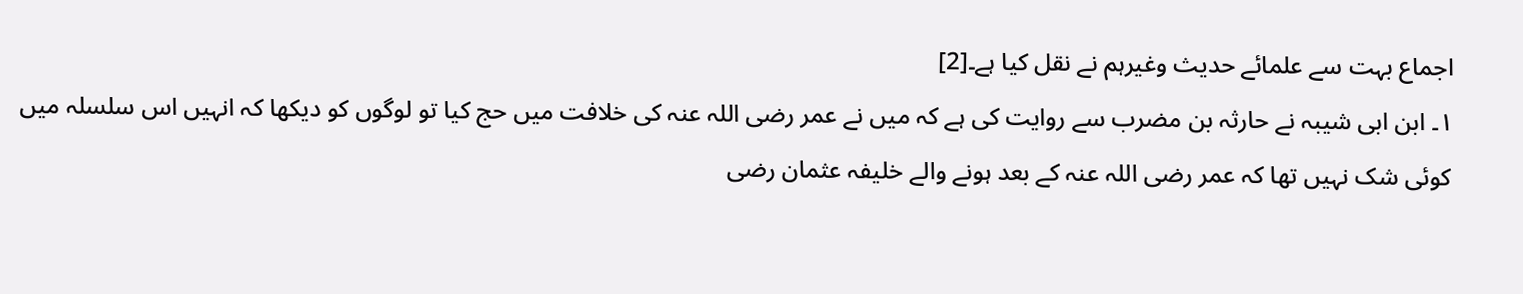اجماع بہت سے علمائے حدیث وغیرہم نے نقل کیا ہے۔[2]
۱۔ ابن ابی شیبہ نے حارثہ بن مضرب سے روایت کی ہے کہ میں نے عمر رضی اللہ عنہ کی خلافت میں حج کیا تو لوگوں کو دیکھا کہ انہیں اس سلسلہ میں کوئی شک نہیں تھا کہ عمر رضی اللہ عنہ کے بعد ہونے والے خلیفہ عثمان رضی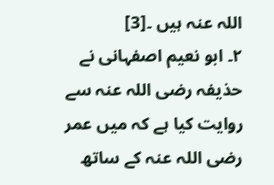اللہ عنہ ہیں ۔[3]
۲۔ ابو نعیم اصفہانی نے حذیفہ رضی اللہ عنہ سے روایت کیا ہے کہ میں عمر رضی اللہ عنہ کے ساتھ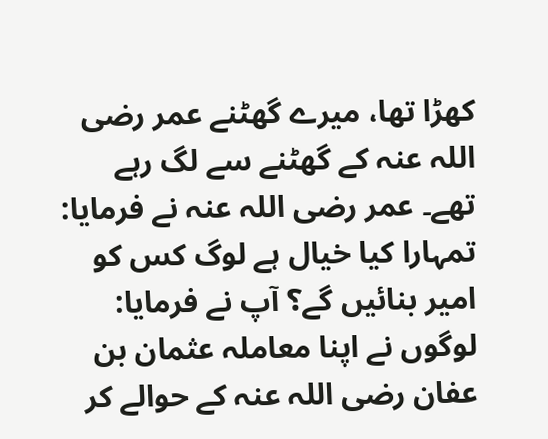کھڑا تھا، میرے گھٹنے عمر رضی اللہ عنہ کے گھٹنے سے لگ رہے تھے۔ عمر رضی اللہ عنہ نے فرمایا: تمہارا کیا خیال ہے لوگ کس کو امیر بنائیں گے؟ آپ نے فرمایا: لوگوں نے اپنا معاملہ عثمان بن عفان رضی اللہ عنہ کے حوالے کر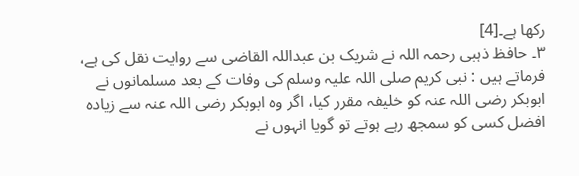رکھا ہے۔[4]
۳۔ حافظ ذہبی رحمہ اللہ نے شریک بن عبداللہ القاضی سے روایت نقل کی ہے، فرماتے ہیں : نبی کریم صلی اللہ علیہ وسلم کی وفات کے بعد مسلمانوں نے ابوبکر رضی اللہ عنہ کو خلیفہ مقرر کیا، اگر وہ ابوبکر رضی اللہ عنہ سے زیادہ افضل کسی کو سمجھ رہے ہوتے تو گویا انہوں نے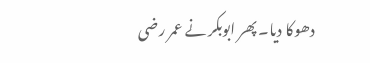دھوکا دیا۔ پھر ابوبکر نے عمر رضی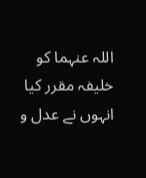اللہ عنہما کو خلیفہ مقرر کیا انہوں نے عدل و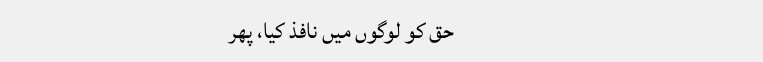حق کو لوگوں میں نافذ کیا، پھر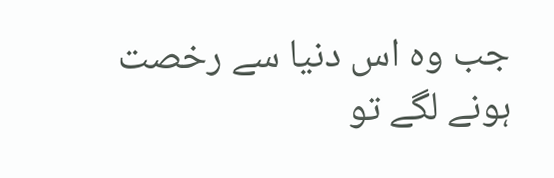جب وہ اس دنیا سے رخصت ہونے لگے تو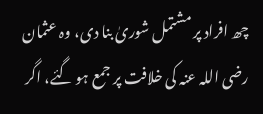چھ افراد پر مشتمل شوریٰ بنا دی، وہ عثمان رضی اللہ عنہ کی خلافت پر جمع ہو گئے، اگر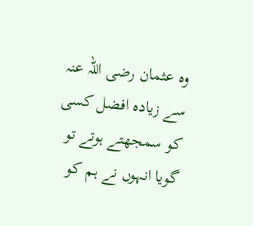وہ عثمان رضی اللہ عنہ سے زیادہ افضل کسی کو سمجھتے ہوتے تو گویا انہوں نے ہم کو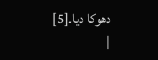دھوکا دیا۔[5]
|